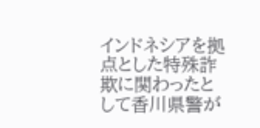インドネシアを拠点とした特殊詐欺に関わったとして香川県警が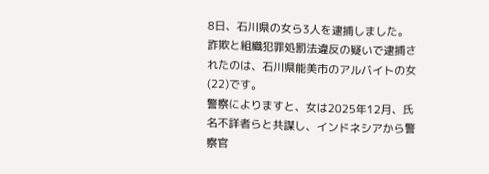8日、石川県の女ら3人を逮捕しました。
詐欺と組織犯罪処罰法違反の疑いで逮捕されたのは、石川県能美市のアルバイトの女(22)です。
警察によりますと、女は2025年12月、氏名不詳者らと共謀し、インドネシアから警察官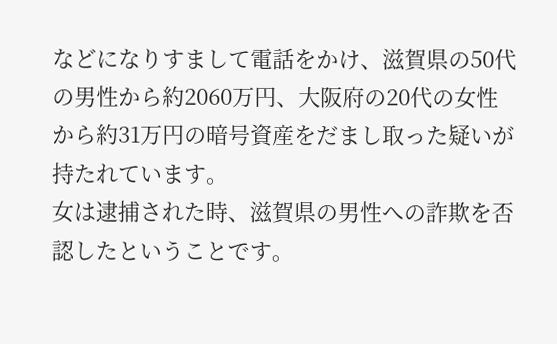などになりすまして電話をかけ、滋賀県の50代の男性から約2060万円、大阪府の20代の女性から約31万円の暗号資産をだまし取った疑いが持たれています。
女は逮捕された時、滋賀県の男性への詐欺を否認したということです。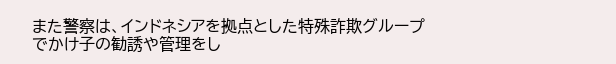また警察は、インドネシアを拠点とした特殊詐欺グループでかけ子の勧誘や管理をし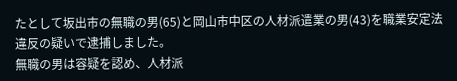たとして坂出市の無職の男(65)と岡山市中区の人材派遣業の男(43)を職業安定法違反の疑いで逮捕しました。
無職の男は容疑を認め、人材派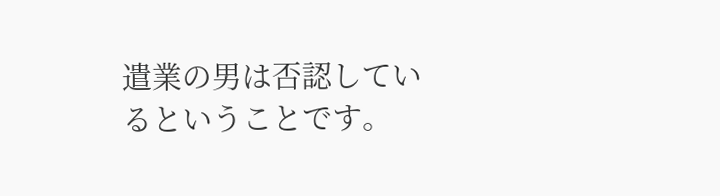遣業の男は否認しているということです。